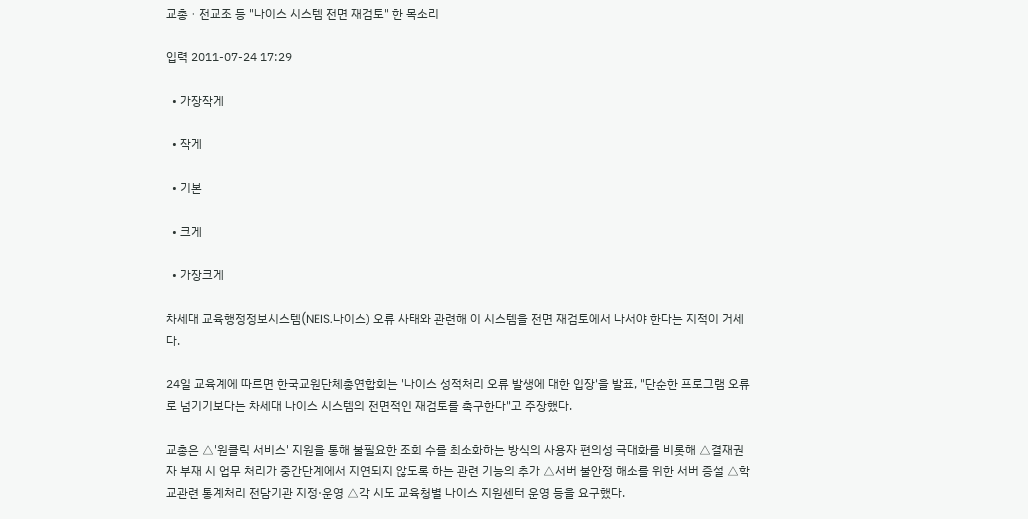교총ㆍ전교조 등 "나이스 시스템 전면 재검토" 한 목소리

입력 2011-07-24 17:29

  • 가장작게

  • 작게

  • 기본

  • 크게

  • 가장크게

차세대 교육행정정보시스템(NEIS.나이스) 오류 사태와 관련해 이 시스템을 전면 재검토에서 나서야 한다는 지적이 거세다.

24일 교육계에 따르면 한국교원단체총연합회는 '나이스 성적처리 오류 발생에 대한 입장'을 발표, "단순한 프로그램 오류로 넘기기보다는 차세대 나이스 시스템의 전면적인 재검토를 촉구한다"고 주장했다.

교총은 △'원클릭 서비스' 지원을 통해 불필요한 조회 수를 최소화하는 방식의 사용자 편의성 극대화를 비롯해 △결재권자 부재 시 업무 처리가 중간단계에서 지연되지 않도록 하는 관련 기능의 추가 △서버 불안정 해소를 위한 서버 증설 △학교관련 통계처리 전담기관 지정·운영 △각 시도 교육청별 나이스 지원센터 운영 등을 요구했다.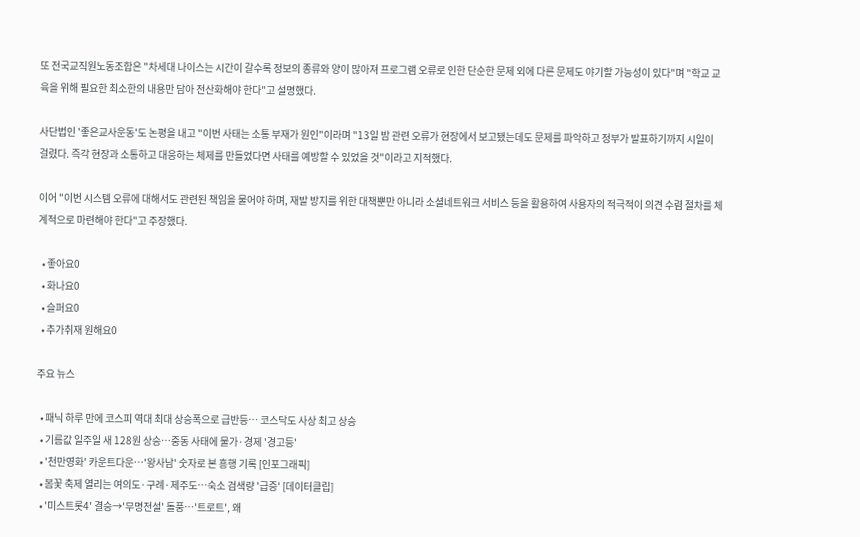또 전국교직원노동조합은 "차세대 나이스는 시간이 갈수록 정보의 종류와 양이 많아져 프로그램 오류로 인한 단순한 문제 외에 다른 문제도 야기할 가능성이 있다"며 "학교 교육을 위해 필요한 최소한의 내용만 담아 전산화해야 한다"고 설명했다.

사단법인 '좋은교사운동'도 논평을 내고 "이번 사태는 소통 부재가 원인"이라며 "13일 밤 관련 오류가 현장에서 보고됐는데도 문제를 파악하고 정부가 발표하기까지 시일이 걸렸다. 즉각 현장과 소통하고 대응하는 체제를 만들었다면 사태를 예방할 수 있었을 것"이라고 지적했다.

이어 "이번 시스템 오류에 대해서도 관련된 책임을 물어야 하며, 재발 방지를 위한 대책뿐만 아니라 소셜네트워크 서비스 등을 활용하여 사용자의 적극적이 의견 수렴 절차를 체계적으로 마련해야 한다"고 주장했다.

  • 좋아요0
  • 화나요0
  • 슬퍼요0
  • 추가취재 원해요0

주요 뉴스

  • 패닉 하루 만에 코스피 역대 최대 상승폭으로 급반등⋯ 코스닥도 사상 최고 상승
  • 기름값 일주일 새 128원 상승…중동 사태에 물가·경제 '경고등'
  • '천만영화' 카운트다운…'왕사남' 숫자로 본 흥행 기록 [인포그래픽]
  • 봄꽃 축제 열리는 여의도·구례·제주도…숙소 검색량 '급증' [데이터클립]
  • '미스트롯4' 결승→'무명전설' 돌풍⋯'트로트', 왜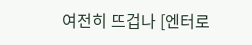여전히 뜨겁나 [엔터로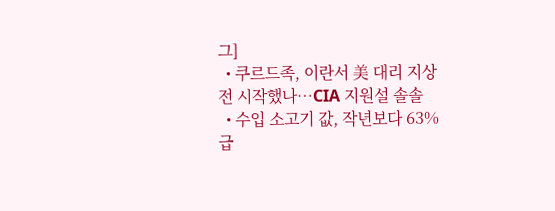그]
  • 쿠르드족, 이란서 美 대리 지상전 시작했나…CIA 지원설 솔솔
  • 수입 소고기 값, 작년보다 63% 급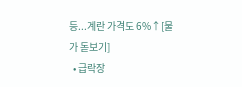등...계란 가격도 6%↑[물가 돋보기]
  • 급락장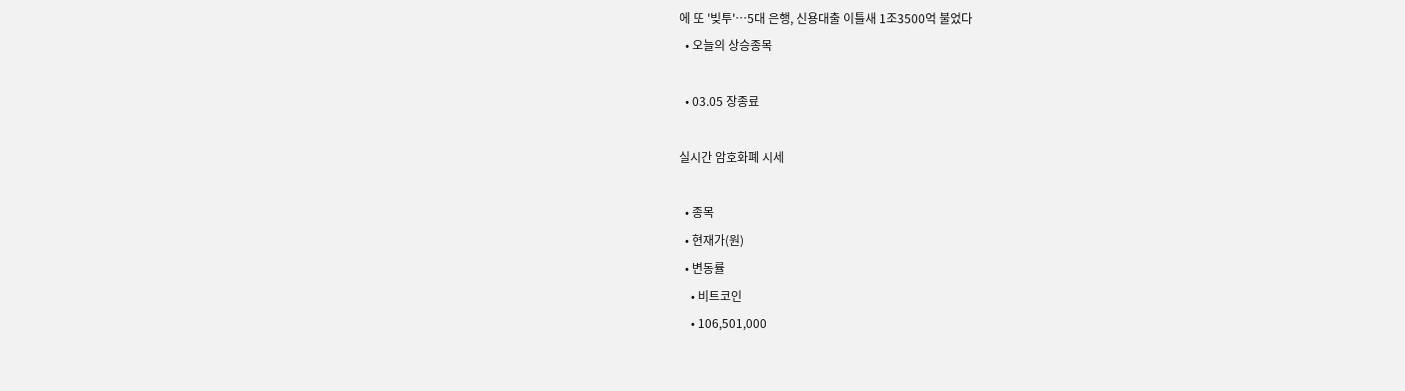에 또 '빚투'…5대 은행, 신용대출 이틀새 1조3500억 불었다
  • 오늘의 상승종목

  • 03.05 장종료

실시간 암호화폐 시세

  • 종목
  • 현재가(원)
  • 변동률
    • 비트코인
    • 106,501,000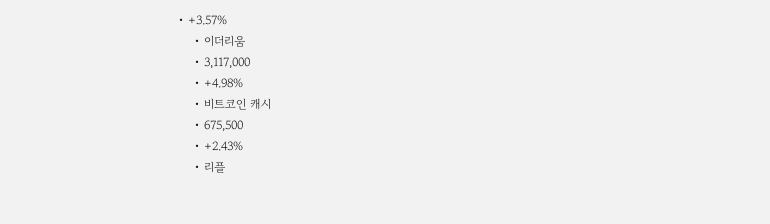• +3.57%
    • 이더리움
    • 3,117,000
    • +4.98%
    • 비트코인 캐시
    • 675,500
    • +2.43%
    • 리플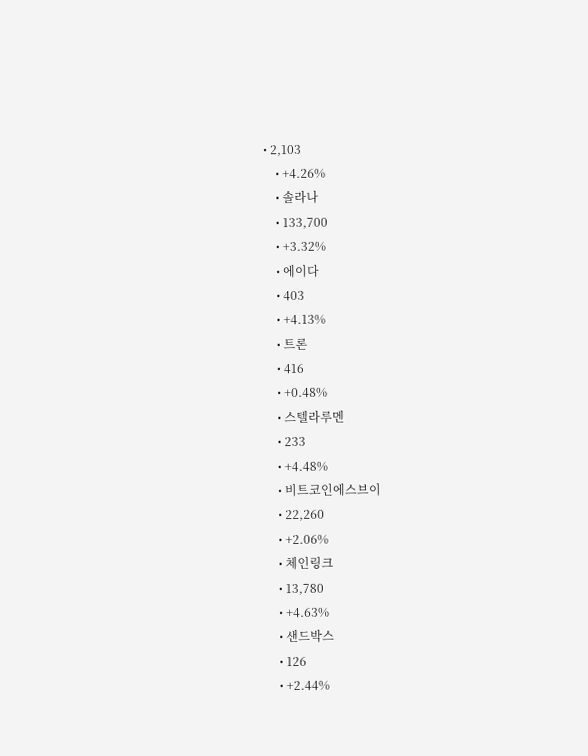• 2,103
    • +4.26%
    • 솔라나
    • 133,700
    • +3.32%
    • 에이다
    • 403
    • +4.13%
    • 트론
    • 416
    • +0.48%
    • 스텔라루멘
    • 233
    • +4.48%
    • 비트코인에스브이
    • 22,260
    • +2.06%
    • 체인링크
    • 13,780
    • +4.63%
    • 샌드박스
    • 126
    • +2.44%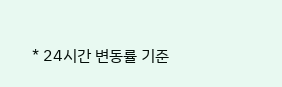* 24시간 변동률 기준